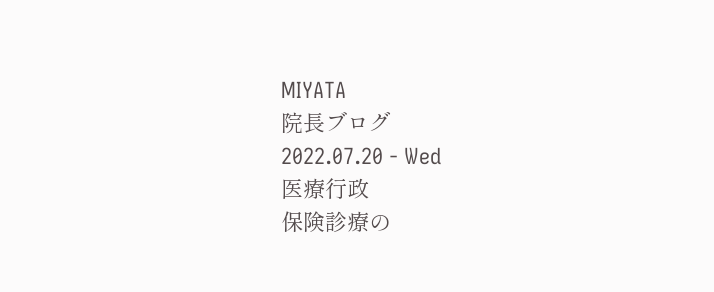MIYATA
院長ブログ
2022.07.20 - Wed
医療行政
保険診療の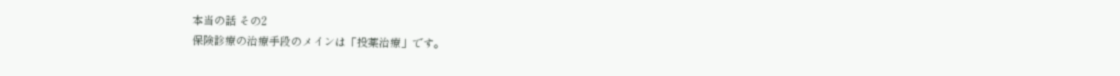本当の話 その2
保険診療の治療手段のメインは「投薬治療」です。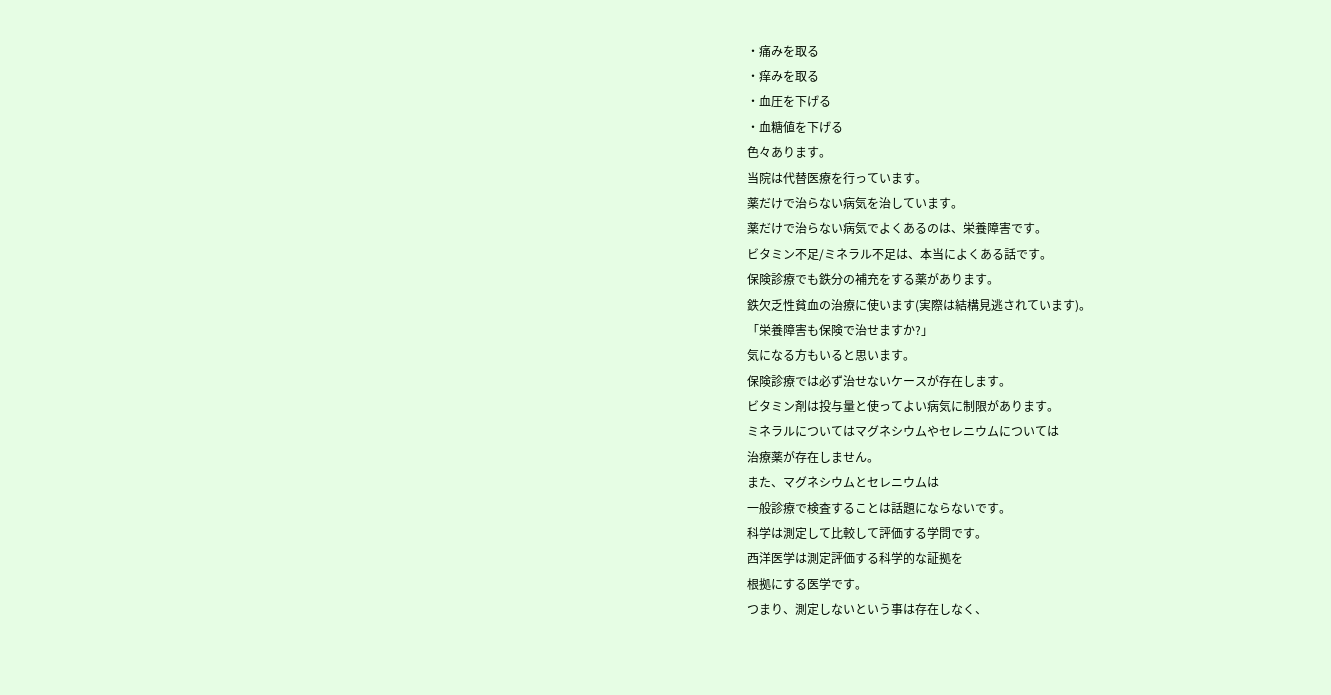・痛みを取る
・痒みを取る
・血圧を下げる
・血糖値を下げる
色々あります。
当院は代替医療を行っています。
薬だけで治らない病気を治しています。
薬だけで治らない病気でよくあるのは、栄養障害です。
ビタミン不足/ミネラル不足は、本当によくある話です。
保険診療でも鉄分の補充をする薬があります。
鉄欠乏性貧血の治療に使います(実際は結構見逃されています)。
「栄養障害も保険で治せますか?」
気になる方もいると思います。
保険診療では必ず治せないケースが存在します。
ビタミン剤は投与量と使ってよい病気に制限があります。
ミネラルについてはマグネシウムやセレニウムについては
治療薬が存在しません。
また、マグネシウムとセレニウムは
一般診療で検査することは話題にならないです。
科学は測定して比較して評価する学問です。
西洋医学は測定評価する科学的な証拠を
根拠にする医学です。
つまり、測定しないという事は存在しなく、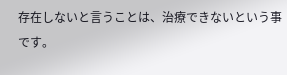存在しないと言うことは、治療できないという事です。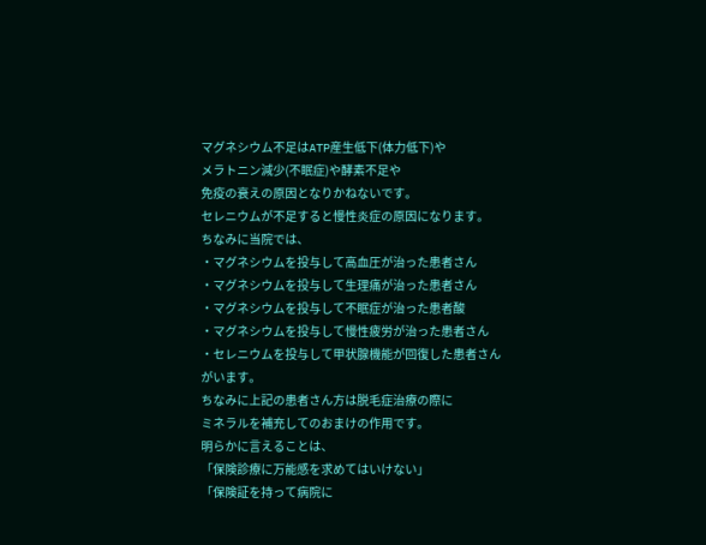マグネシウム不足はATP産生低下(体力低下)や
メラトニン減少(不眠症)や酵素不足や
免疫の衰えの原因となりかねないです。
セレニウムが不足すると慢性炎症の原因になります。
ちなみに当院では、
・マグネシウムを投与して高血圧が治った患者さん
・マグネシウムを投与して生理痛が治った患者さん
・マグネシウムを投与して不眠症が治った患者酸
・マグネシウムを投与して慢性疲労が治った患者さん
・セレニウムを投与して甲状腺機能が回復した患者さん
がいます。
ちなみに上記の患者さん方は脱毛症治療の際に
ミネラルを補充してのおまけの作用です。
明らかに言えることは、
「保険診療に万能感を求めてはいけない」
「保険証を持って病院に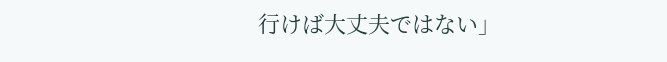行けば大丈夫ではない」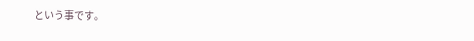という事です。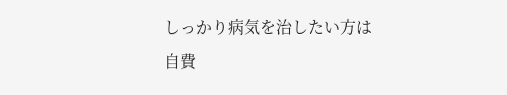しっかり病気を治したい方は
自費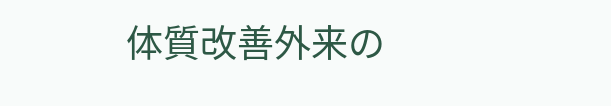体質改善外来の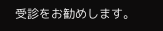受診をお勧めします。